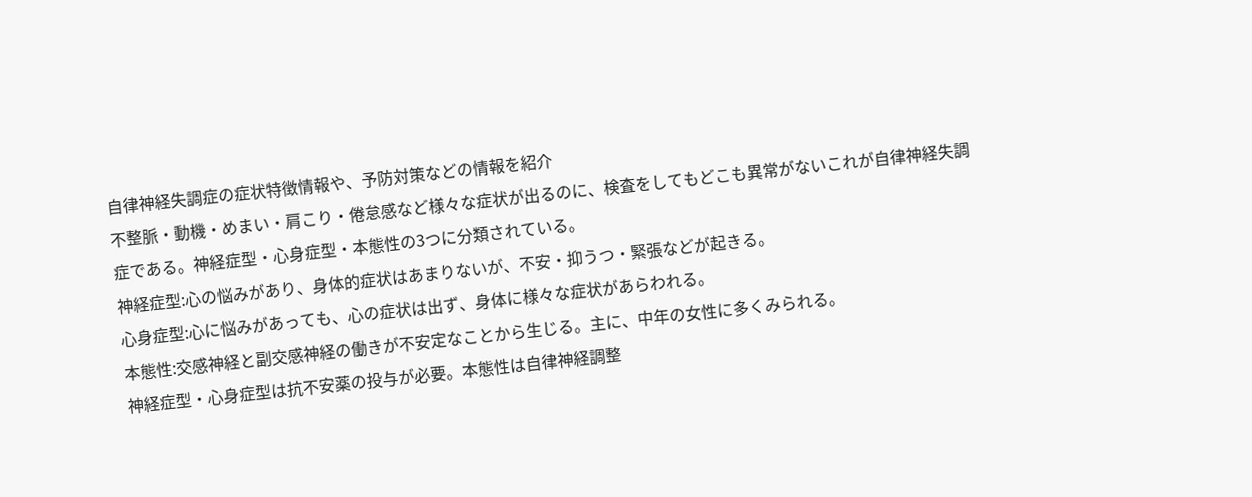自律神経失調症の症状特徴情報や、予防対策などの情報を紹介
不整脈・動機・めまい・肩こり・倦怠感など様々な症状が出るのに、検査をしてもどこも異常がないこれが自律神経失調症である。神経症型・心身症型・本態性の3つに分類されている。
神経症型:心の悩みがあり、身体的症状はあまりないが、不安・抑うつ・緊張などが起きる。
心身症型:心に悩みがあっても、心の症状は出ず、身体に様々な症状があらわれる。
本態性:交感神経と副交感神経の働きが不安定なことから生じる。主に、中年の女性に多くみられる。
神経症型・心身症型は抗不安薬の投与が必要。本態性は自律神経調整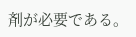剤が必要である。